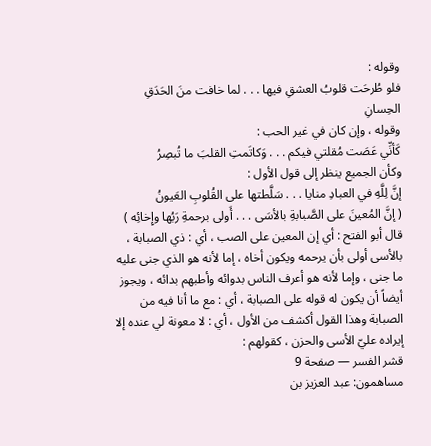وقوله :
فلو طُرحَت قلوبُ العشقِ فيها . . . لما خافت منَ الحَدَقِ الحِسانِ
وقوله ، وإن كان في غير الحب :
كَأنِّي عَصَت مُقلتي فيكم . . . وَكاتَمتِ القلبَ ما تُبصِرُ
وكأن الجميع ينظر إلى قول الأول :
إنَّ لِلَّهِ في العبادِ منايا . . . سَلَّطتها على القُلوبِ العَيونُ
( إنَّ المُعينَ على الصَّبابةِ بالأسَى . . . أَولى برحمةِ رَبُها وإِخائِه )
قال أبو الفتح : أي إن المعين على الصب ، أي : ذي الصبابة ، بالأسى أولى بأن يرحمه ويكون أخاه ، إما لأنه هو الذي جنى عليه ما جنى ، وإما لأنه هو أعرف الناس بدوائه وأطبهم بدائه ، ويجوز أيضاً أن يكون له قوله على الصبابة ، أي : مع ما أنا فيه من الصبابة وهذا القول أكشف من الأول ، أي : لا معونة لي عنده إلا إيراده عليّ الأسى والحزن ، كقولهم :
قشر الفسر — صفحة 9
مساهمون: عبد العزيز بن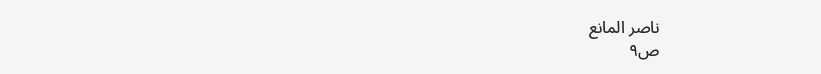ناصر المانع
ص٩